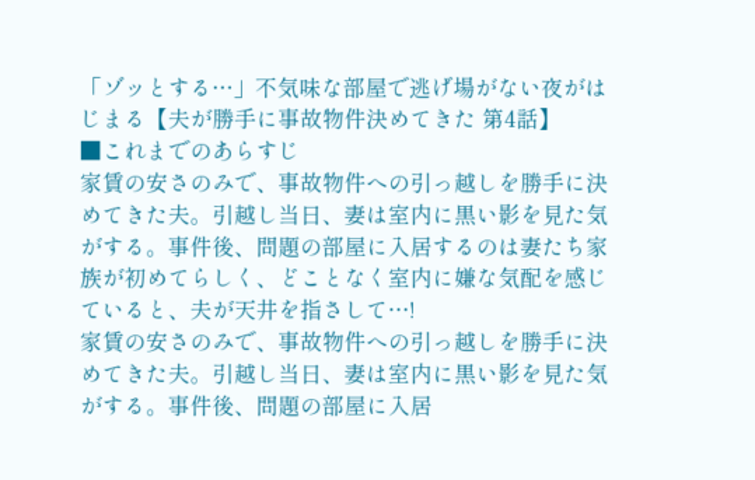「ゾッとする…」不気味な部屋で逃げ場がない夜がはじまる【夫が勝手に事故物件決めてきた 第4話】
■これまでのあらすじ
家賃の安さのみで、事故物件への引っ越しを勝手に決めてきた夫。引越し当日、妻は室内に黒い影を見た気がする。事件後、問題の部屋に入居するのは妻たち家族が初めてらしく、どことなく室内に嫌な気配を感じていると、夫が天井を指さして…!
家賃の安さのみで、事故物件への引っ越しを勝手に決めてきた夫。引越し当日、妻は室内に黒い影を見た気がする。事件後、問題の部屋に入居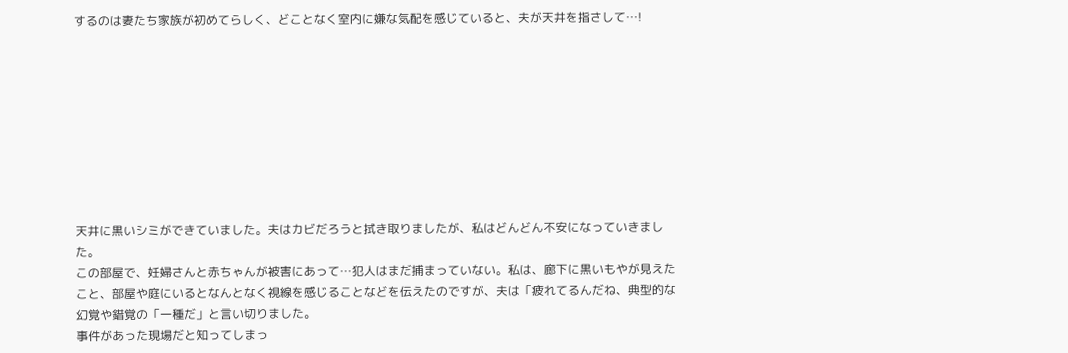するのは妻たち家族が初めてらしく、どことなく室内に嫌な気配を感じていると、夫が天井を指さして…!









天井に黒いシミができていました。夫はカビだろうと拭き取りましたが、私はどんどん不安になっていきました。
この部屋で、妊婦さんと赤ちゃんが被害にあって…犯人はまだ捕まっていない。私は、廊下に黒いもやが見えたこと、部屋や庭にいるとなんとなく視線を感じることなどを伝えたのですが、夫は「疲れてるんだね、典型的な幻覚や錯覚の「一種だ」と言い切りました。
事件があった現場だと知ってしまっ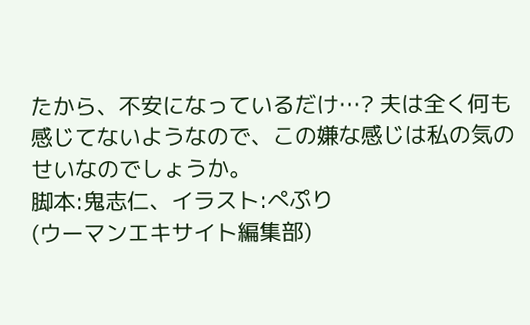たから、不安になっているだけ…? 夫は全く何も感じてないようなので、この嫌な感じは私の気のせいなのでしょうか。
脚本:鬼志仁、イラスト:ぺぷり
(ウーマンエキサイト編集部)